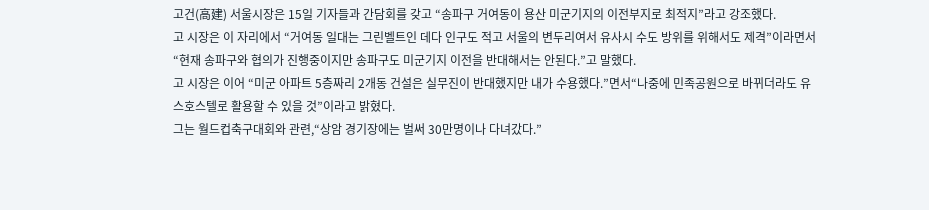고건(高建) 서울시장은 15일 기자들과 간담회를 갖고 “송파구 거여동이 용산 미군기지의 이전부지로 최적지”라고 강조했다.
고 시장은 이 자리에서 “거여동 일대는 그린벨트인 데다 인구도 적고 서울의 변두리여서 유사시 수도 방위를 위해서도 제격”이라면서 “현재 송파구와 협의가 진행중이지만 송파구도 미군기지 이전을 반대해서는 안된다.”고 말했다.
고 시장은 이어 “미군 아파트 5층짜리 2개동 건설은 실무진이 반대했지만 내가 수용했다.”면서“나중에 민족공원으로 바뀌더라도 유스호스텔로 활용할 수 있을 것”이라고 밝혔다.
그는 월드컵축구대회와 관련,“상암 경기장에는 벌써 30만명이나 다녀갔다.”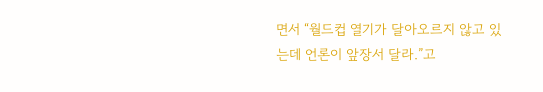면서 “월드컵 열기가 달아오르지 않고 있는데 언론이 앞장서 달라.”고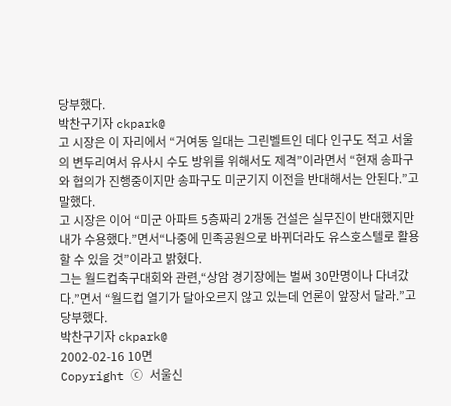당부했다.
박찬구기자 ckpark@
고 시장은 이 자리에서 “거여동 일대는 그린벨트인 데다 인구도 적고 서울의 변두리여서 유사시 수도 방위를 위해서도 제격”이라면서 “현재 송파구와 협의가 진행중이지만 송파구도 미군기지 이전을 반대해서는 안된다.”고 말했다.
고 시장은 이어 “미군 아파트 5층짜리 2개동 건설은 실무진이 반대했지만 내가 수용했다.”면서“나중에 민족공원으로 바뀌더라도 유스호스텔로 활용할 수 있을 것”이라고 밝혔다.
그는 월드컵축구대회와 관련,“상암 경기장에는 벌써 30만명이나 다녀갔다.”면서 “월드컵 열기가 달아오르지 않고 있는데 언론이 앞장서 달라.”고 당부했다.
박찬구기자 ckpark@
2002-02-16 10면
Copyright ⓒ 서울신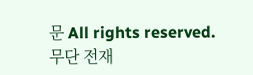문 All rights reserved. 무단 전재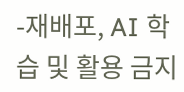-재배포, AI 학습 및 활용 금지